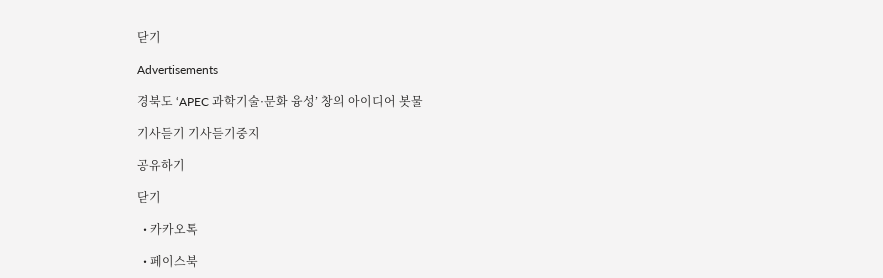닫기

Advertisements

경북도 ‘APEC 과학기술·문화 융성’ 창의 아이디어 봇물

기사듣기 기사듣기중지

공유하기

닫기

  • 카카오톡

  • 페이스북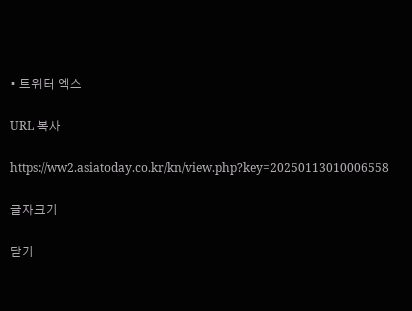• 트위터 엑스

URL 복사

https://ww2.asiatoday.co.kr/kn/view.php?key=20250113010006558

글자크기

닫기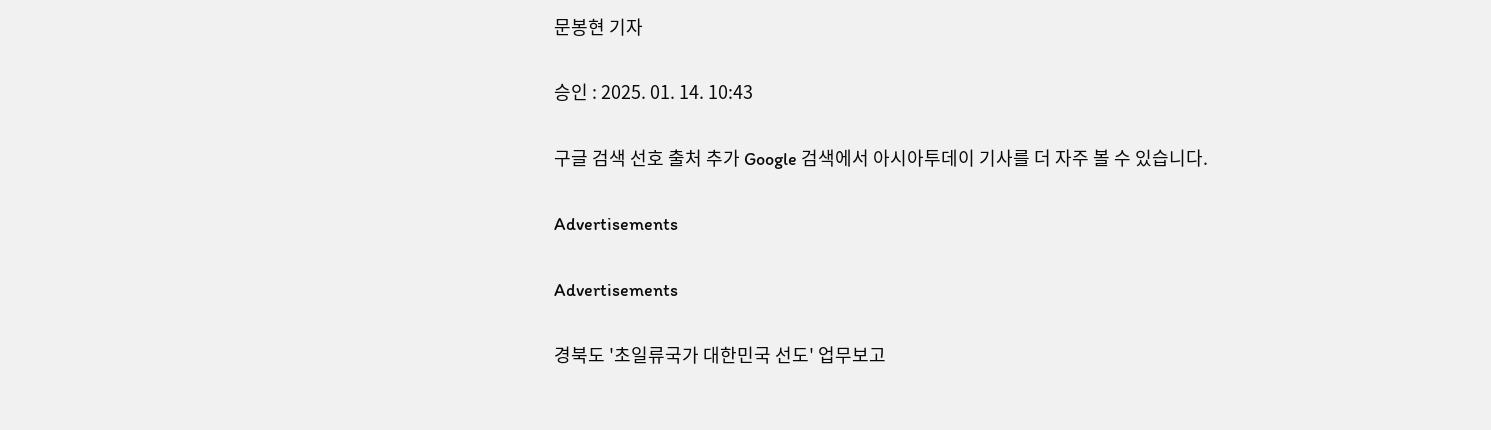문봉현 기자

승인 : 2025. 01. 14. 10:43

구글 검색 선호 출처 추가 Google 검색에서 아시아투데이 기사를 더 자주 볼 수 있습니다.

Advertisements

Advertisements

경북도 '초일류국가 대한민국 선도' 업무보고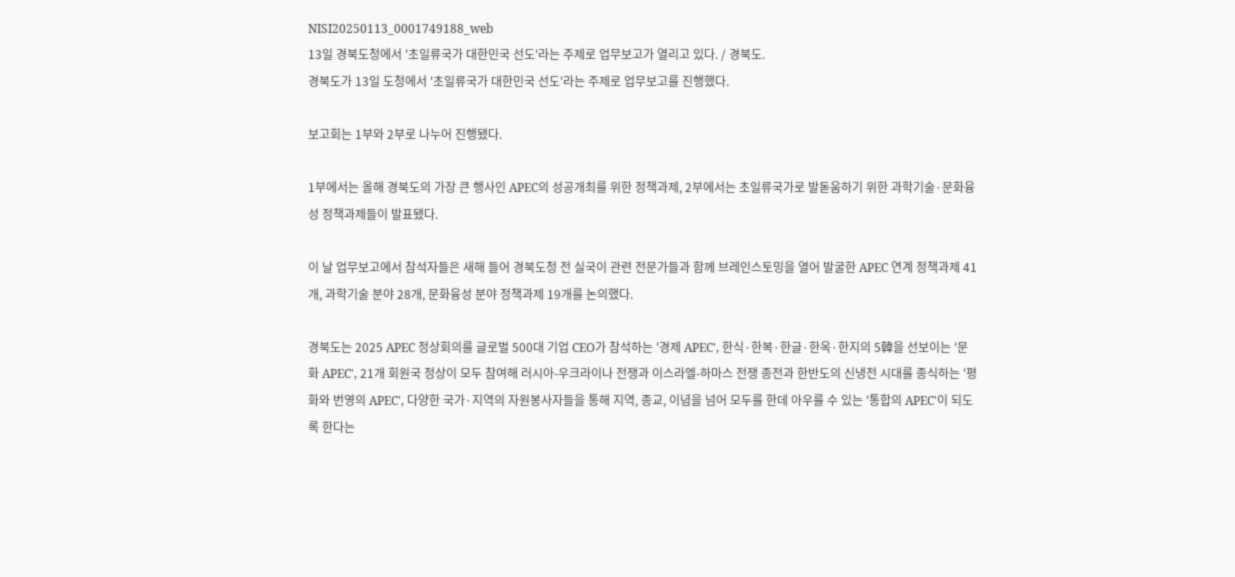NISI20250113_0001749188_web
13일 경북도청에서 '초일류국가 대한민국 선도'라는 주제로 업무보고가 열리고 있다. / 경북도.
경북도가 13일 도청에서 '초일류국가 대한민국 선도'라는 주제로 업무보고를 진행했다.

보고회는 1부와 2부로 나누어 진행됐다.

1부에서는 올해 경북도의 가장 큰 행사인 APEC의 성공개최를 위한 정책과제, 2부에서는 초일류국가로 발돋움하기 위한 과학기술·문화융성 정책과제들이 발표됐다.

이 날 업무보고에서 참석자들은 새해 들어 경북도청 전 실국이 관련 전문가들과 함께 브레인스토밍을 열어 발굴한 APEC 연계 정책과제 41개, 과학기술 분야 28개, 문화융성 분야 정책과제 19개를 논의했다.

경북도는 2025 APEC 정상회의를 글로벌 500대 기업 CEO가 참석하는 '경제 APEC', 한식·한복·한글·한옥·한지의 5韓을 선보이는 '문화 APEC', 21개 회원국 정상이 모두 참여해 러시아-우크라이나 전쟁과 이스라엘-하마스 전쟁 종전과 한반도의 신냉전 시대를 종식하는 '평화와 번영의 APEC', 다양한 국가·지역의 자원봉사자들을 통해 지역, 종교, 이념을 넘어 모두를 한데 아우를 수 있는 '통합의 APEC'이 되도록 한다는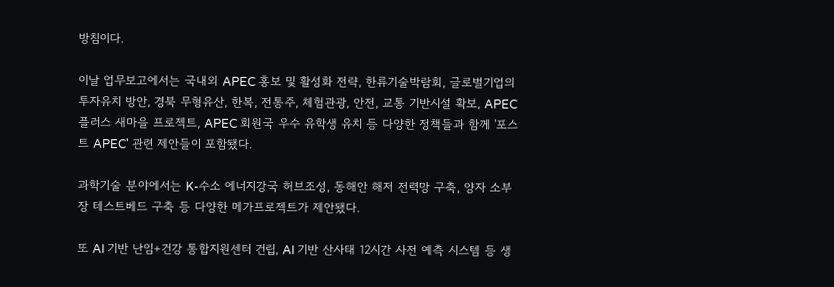방침이다.

이날 업무보고에서는 국내외 APEC 홍보 및 활성화 전략, 한류기술박람회, 글로벌기업의 투자유치 방안, 경북 무형유산, 한복, 전통주, 체험관광, 안전, 교통 기반시설 확보, APEC 플러스 새마을 프로젝트, APEC 회원국 우수 유학생 유치 등 다양한 정책들과 함께 '포스트 APEC' 관련 제안들이 포함됐다.

과학기술 분야에서는 K-수소 에너지강국 허브조성, 동해안 해저 전력망 구축, 양자 소부장 테스트베드 구축 등 다양한 메가프로젝트가 제안됐다.

또 AI 기반 난임+건강 통합지원센터 건립, AI 기반 산사태 12시간 사전 예측 시스템 등 생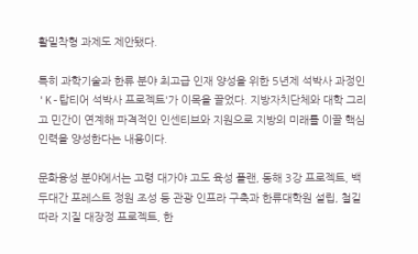활밀착형 과제도 제안됐다.

특히 과학기술과 한류 분야 최고급 인재 양성을 위한 5년제 석박사 과정인 'K-탑티어 석박사 프로젝트'가 이목을 끌었다. 지방자치단체와 대학 그리고 민간이 연계해 파격적인 인센티브와 지원으로 지방의 미래를 이끌 핵심 인력을 양성한다는 내용이다.

문화융성 분야에서는 고령 대가야 고도 육성 플랜, 동해 3강 프로젝트, 백두대간 포레스트 정원 조성 등 관광 인프라 구축과 한류대학원 설립, 철길 따라 지질 대장정 프로젝트, 한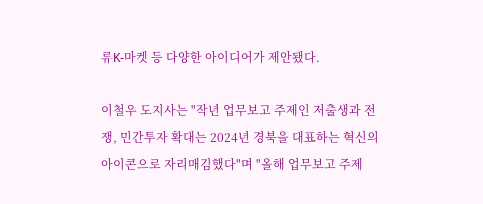류K-마켓 등 다양한 아이디어가 제안됐다.

이철우 도지사는 "작년 업무보고 주제인 저출생과 전쟁, 민간투자 확대는 2024년 경북을 대표하는 혁신의 아이콘으로 자리매김했다"며 "올해 업무보고 주제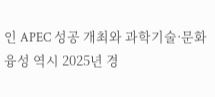인 APEC 성공 개최와 과학기술·문화융성 역시 2025년 경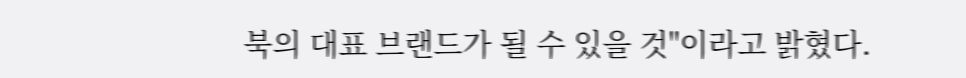북의 대표 브랜드가 될 수 있을 것"이라고 밝혔다.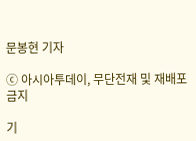문봉현 기자

ⓒ 아시아투데이, 무단전재 및 재배포 금지

기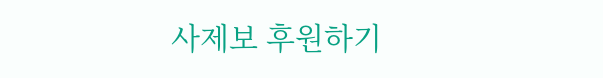사제보 후원하기